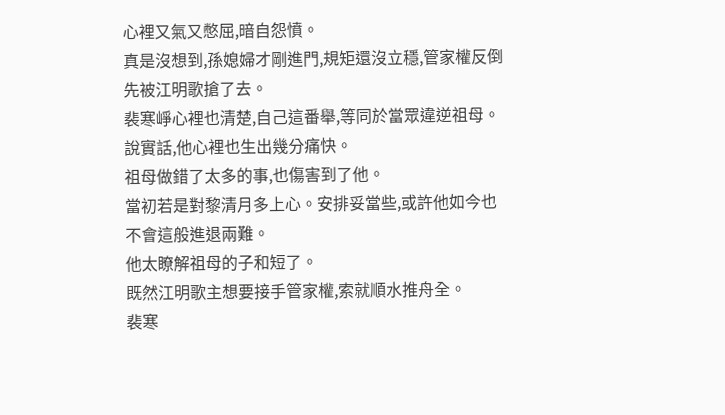心裡又氣又憋屈,暗自怨憤。
真是沒想到,孫媳婦才剛進門,規矩還沒立穩,管家權反倒先被江明歌搶了去。
裴寒崢心裡也清楚,自己這番舉,等同於當眾違逆祖母。
說實話,他心裡也生出幾分痛快。
祖母做錯了太多的事,也傷害到了他。
當初若是對黎清月多上心。安排妥當些,或許他如今也不會這般進退兩難。
他太瞭解祖母的子和短了。
既然江明歌主想要接手管家權,索就順水推舟全。
裴寒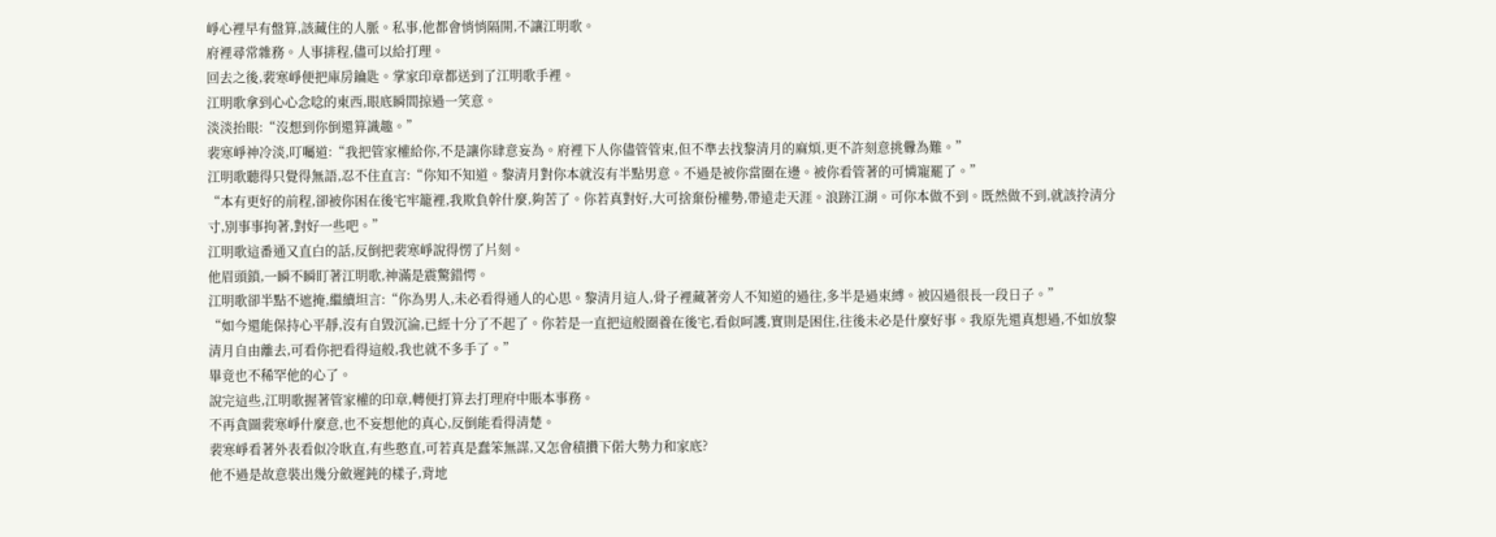崢心裡早有盤算,該藏住的人脈。私事,他都會悄悄隔開,不讓江明歌。
府裡尋常雜務。人事排程,儘可以給打理。
回去之後,裴寒崢便把庫房鑰匙。掌家印章都送到了江明歌手裡。
江明歌拿到心心念唸的東西,眼底瞬間掠過一笑意。
淡淡抬眼:“沒想到你倒還算識趣。”
裴寒崢神冷淡,叮囑道:“我把管家權給你,不是讓你肆意妄為。府裡下人你儘管管束,但不準去找黎清月的麻煩,更不許刻意挑釁為難。”
江明歌聽得只覺得無語,忍不住直言:“你知不知道。黎清月對你本就沒有半點男意。不過是被你當圈在邊。被你看管著的可憐寵罷了。”
“本有更好的前程,卻被你困在後宅牢籠裡,我欺負幹什麼,夠苦了。你若真對好,大可捨棄份權勢,帶遠走天涯。浪跡江湖。可你本做不到。既然做不到,就該拎清分寸,別事事拘著,對好一些吧。”
江明歌這番通又直白的話,反倒把裴寒崢說得愣了片刻。
他眉頭鎖,一瞬不瞬盯著江明歌,神滿是震驚錯愕。
江明歌卻半點不遮掩,繼續坦言:“你為男人,未必看得通人的心思。黎清月這人,骨子裡藏著旁人不知道的過往,多半是過束縛。被囚過很長一段日子。”
“如今還能保持心平靜,沒有自毀沉淪,已經十分了不起了。你若是一直把這般圈養在後宅,看似呵護,實則是困住,往後未必是什麼好事。我原先還真想過,不如放黎清月自由離去,可看你把看得這般,我也就不多手了。”
畢竟也不稀罕他的心了。
說完這些,江明歌握著管家權的印章,轉便打算去打理府中賬本事務。
不再貪圖裴寒崢什麼意,也不妄想他的真心,反倒能看得清楚。
裴寒崢看著外表看似冷耿直,有些憨直,可若真是蠢笨無謀,又怎會積攢下偌大勢力和家底?
他不過是故意裝出幾分斂遲鈍的樣子,背地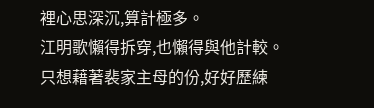裡心思深沉,算計極多。
江明歌懶得拆穿,也懶得與他計較。
只想藉著裴家主母的份,好好歷練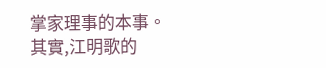掌家理事的本事。
其實,江明歌的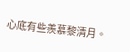心底有些羨慕黎清月。